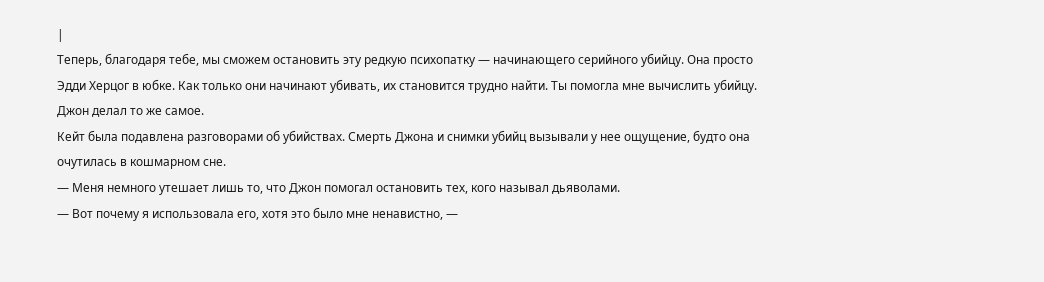|
Теперь, благодаря тебе, мы сможем остановить эту редкую психопатку — начинающего серийного убийцу. Она просто Эдди Херцог в юбке. Как только они начинают убивать, их становится трудно найти. Ты помогла мне вычислить убийцу. Джон делал то же самое.
Кейт была подавлена разговорами об убийствах. Смерть Джона и снимки убийц вызывали у нее ощущение, будто она очутилась в кошмарном сне.
— Меня немного утешает лишь то, что Джон помогал остановить тех, кого называл дьяволами.
— Вот почему я использовала его, хотя это было мне ненавистно, —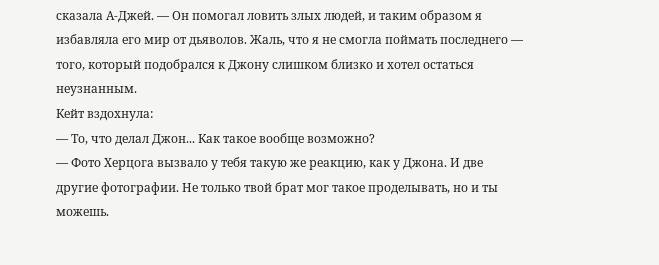сказала А-Джей. — Он помогал ловить злых людей, и таким образом я избавляла его мир от дьяволов. Жаль, что я не смогла поймать последнего — того, который подобрался к Джону слишком близко и хотел остаться неузнанным.
Кейт вздохнула:
— То, что делал Джон... Как такое вообще возможно?
— Фото Херцога вызвало у тебя такую же реакцию, как у Джона. И две другие фотографии. Не только твой брат мог такое проделывать, но и ты можешь.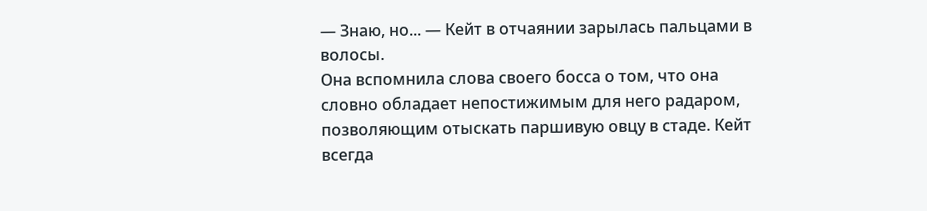— Знаю, но... — Кейт в отчаянии зарылась пальцами в волосы.
Она вспомнила слова своего босса о том, что она словно обладает непостижимым для него радаром, позволяющим отыскать паршивую овцу в стаде. Кейт всегда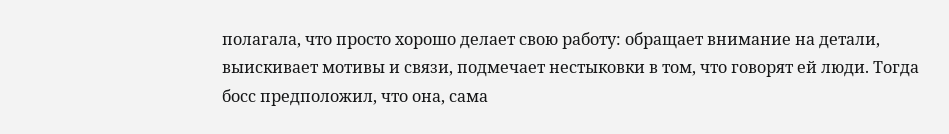полагала, что просто хорошо делает свою работу: обращает внимание на детали, выискивает мотивы и связи, подмечает нестыковки в том, что говорят ей люди. Тогда босс предположил, что она, сама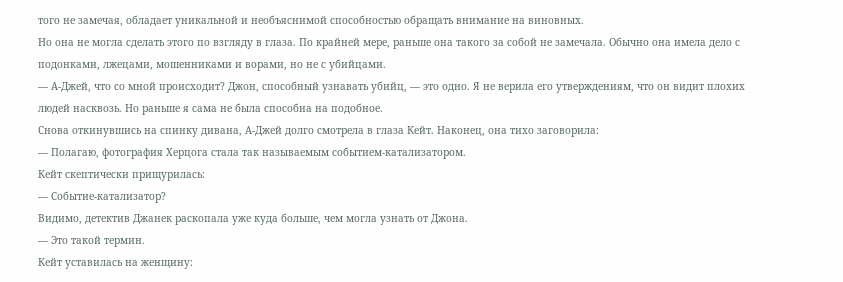того не замечая, обладает уникальной и необъяснимой способностью обращать внимание на виновных.
Но она не могла сделать этого по взгляду в глаза. По крайней мере, раньше она такого за собой не замечала. Обычно она имела дело с подонками, лжецами, мошенниками и ворами, но не с убийцами.
— А-Джей, что со мной происходит? Джон, способный узнавать убийц, — это одно. Я не верила его утверждениям, что он видит плохих людей насквозь. Но раньше я сама не была способна на подобное.
Снова откинувшись на спинку дивана, А-Джей долго смотрела в глаза Кейт. Наконец, она тихо заговорила:
— Полагаю, фотография Херцога стала так называемым событием-катализатором.
Кейт скептически прищурилась:
— Событие-катализатор?
Видимо, детектив Джанек раскопала уже куда больше, чем могла узнать от Джона.
— Это такой термин.
Кейт уставилась на женщину: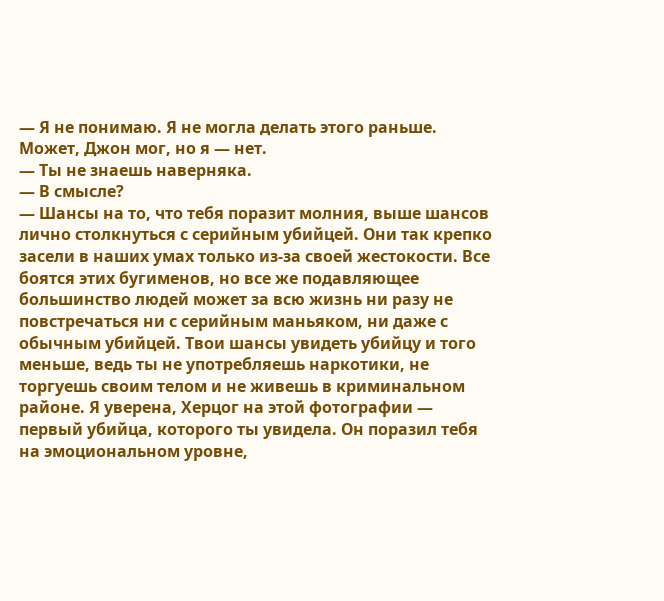— Я не понимаю. Я не могла делать этого раньше. Может, Джон мог, но я — нет.
— Ты не знаешь наверняка.
— В смысле?
— Шансы на то, что тебя поразит молния, выше шансов лично столкнуться с серийным убийцей. Они так крепко засели в наших умах только из-за своей жестокости. Все боятся этих бугименов, но все же подавляющее большинство людей может за всю жизнь ни разу не повстречаться ни с серийным маньяком, ни даже с обычным убийцей. Твои шансы увидеть убийцу и того меньше, ведь ты не употребляешь наркотики, не торгуешь своим телом и не живешь в криминальном районе. Я уверена, Херцог на этой фотографии — первый убийца, которого ты увидела. Он поразил тебя на эмоциональном уровне,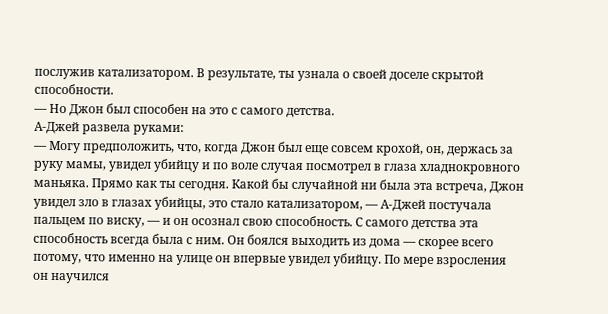послужив катализатором. В результате, ты узнала о своей доселе скрытой способности.
— Но Джон был способен на это с самого детства.
А-Джей развела руками:
— Могу предположить, что, когда Джон был еще совсем крохой, он, держась за руку мамы, увидел убийцу и по воле случая посмотрел в глаза хладнокровного маньяка. Прямо как ты сегодня. Какой бы случайной ни была эта встреча, Джон увидел зло в глазах убийцы, это стало катализатором, — А-Джей постучала пальцем по виску, — и он осознал свою способность. С самого детства эта способность всегда была с ним. Он боялся выходить из дома — скорее всего потому, что именно на улице он впервые увидел убийцу. По мере взросления он научился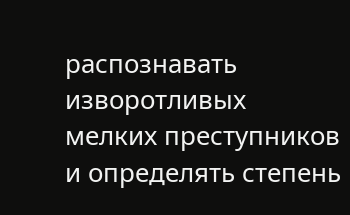распознавать изворотливых мелких преступников и определять степень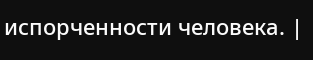испорченности человека. |